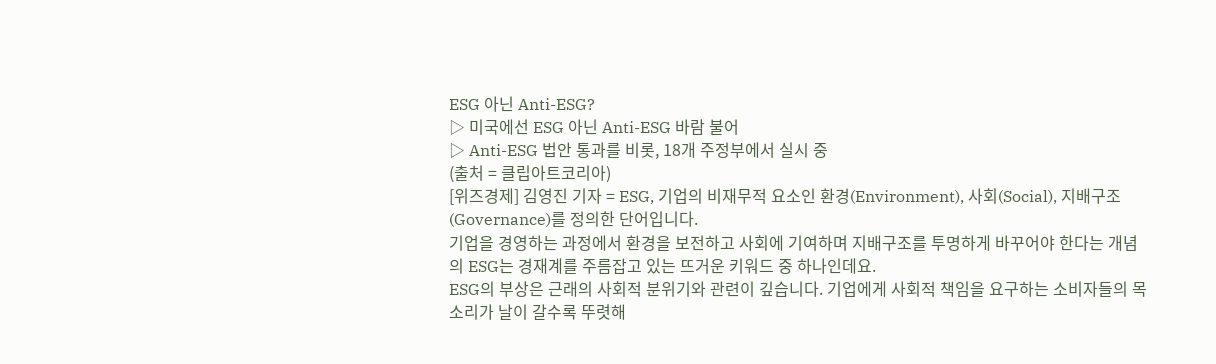ESG 아닌 Anti-ESG?
▷ 미국에선 ESG 아닌 Anti-ESG 바람 불어
▷ Anti-ESG 법안 통과를 비롯, 18개 주정부에서 실시 중
(출처 = 클립아트코리아)
[위즈경제] 김영진 기자 = ESG, 기업의 비재무적 요소인 환경(Environment), 사회(Social), 지배구조(Governance)를 정의한 단어입니다.
기업을 경영하는 과정에서 환경을 보전하고 사회에 기여하며 지배구조를 투명하게 바꾸어야 한다는 개념의 ESG는 경재계를 주름잡고 있는 뜨거운 키워드 중 하나인데요.
ESG의 부상은 근래의 사회적 분위기와 관련이 깊습니다. 기업에게 사회적 책임을 요구하는 소비자들의 목소리가 날이 갈수록 뚜렷해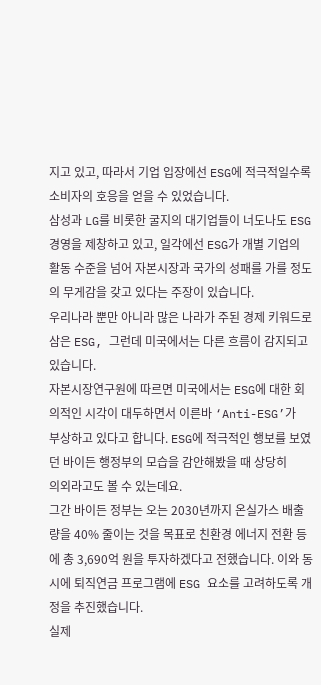지고 있고, 따라서 기업 입장에선 ESG에 적극적일수록 소비자의 호응을 얻을 수 있었습니다.
삼성과 LG를 비롯한 굴지의 대기업들이 너도나도 ESG 경영을 제창하고 있고, 일각에선 ESG가 개별 기업의 활동 수준을 넘어 자본시장과 국가의 성패를 가를 정도의 무게감을 갖고 있다는 주장이 있습니다.
우리나라 뿐만 아니라 많은 나라가 주된 경제 키워드로 삼은 ESG, 그런데 미국에서는 다른 흐름이 감지되고 있습니다.
자본시장연구원에 따르면 미국에서는 ESG에 대한 회의적인 시각이 대두하면서 이른바 ‘Anti-ESG’가
부상하고 있다고 합니다. ESG에 적극적인 행보를 보였던 바이든 행정부의 모습을 감안해봤을 때 상당히
의외라고도 볼 수 있는데요.
그간 바이든 정부는 오는 2030년까지 온실가스 배출량을 40% 줄이는 것을 목표로 친환경 에너지 전환 등에 총 3,690억 원을 투자하겠다고 전했습니다. 이와 동시에 퇴직연금 프로그램에 ESG 요소를 고려하도록 개정을 추진했습니다.
실제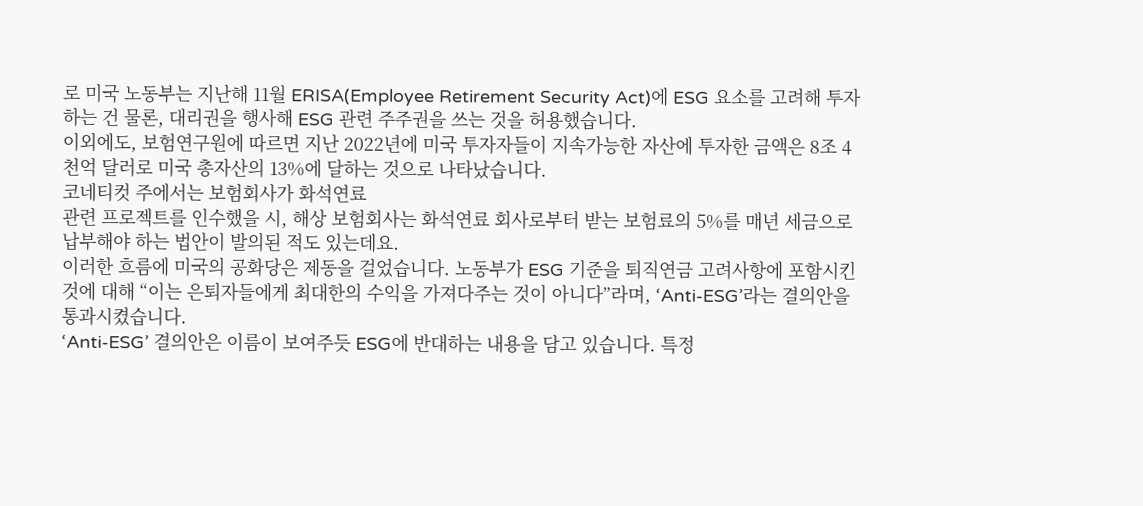로 미국 노동부는 지난해 11월 ERISA(Employee Retirement Security Act)에 ESG 요소를 고려해 투자하는 건 물론, 대리권을 행사해 ESG 관련 주주권을 쓰는 것을 허용했습니다.
이외에도, 보험연구원에 따르면 지난 2022년에 미국 투자자들이 지속가능한 자산에 투자한 금액은 8조 4천억 달러로 미국 총자산의 13%에 달하는 것으로 나타났습니다.
코네티컷 주에서는 보험회사가 화석연료
관련 프로젝트를 인수했을 시, 해상 보험회사는 화석연료 회사로부터 받는 보험료의 5%를 매년 세금으로 납부해야 하는 법안이 발의된 적도 있는데요.
이러한 흐름에 미국의 공화당은 제동을 걸었습니다. 노동부가 ESG 기준을 퇴직연금 고려사항에 포함시킨 것에 대해 “이는 은퇴자들에게 최대한의 수익을 가져다주는 것이 아니다”라며, ‘Anti-ESG’라는 결의안을 통과시켰습니다.
‘Anti-ESG’ 결의안은 이름이 보여주듯 ESG에 반대하는 내용을 담고 있습니다. 특정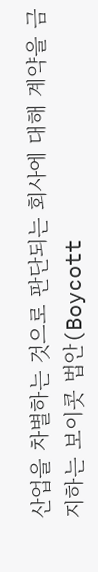산업을 차별하는 것으로 판단되는 회사에 대해 계약을 금지하는 보이콧 법안(Boycott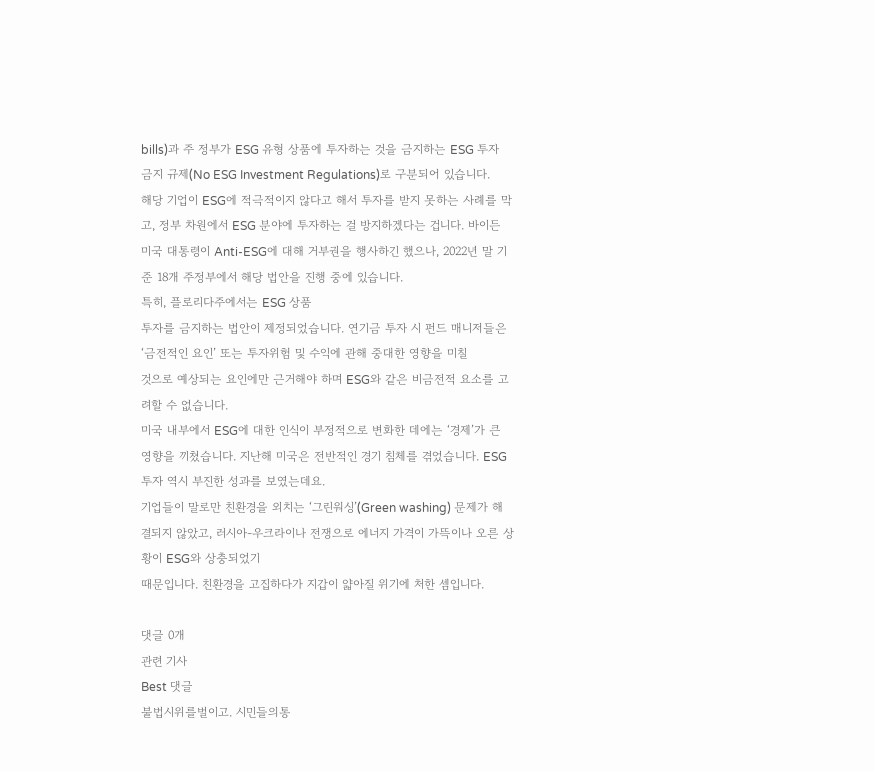bills)과 주 정부가 ESG 유형 상품에 투자하는 것을 금지하는 ESG 투자 금지 규제(No ESG Investment Regulations)로 구분되어 있습니다.
해당 기업이 ESG에 적극적이지 않다고 해서 투자를 받지 못하는 사례를 막고, 정부 차원에서 ESG 분야에 투자하는 걸 방지하겠다는 겁니다. 바이든 미국 대통령이 Anti-ESG에 대해 거부권을 행사하긴 했으나, 2022년 말 기준 18개 주정부에서 해당 법안을 진행 중에 있습니다.
특히, 플로리다주에서는 ESG 상품
투자를 금지하는 법안이 제정되었습니다. 연기금 투자 시 펀드 매니저들은 ‘금전적인 요인’ 또는 투자위험 및 수익에 관해 중대한 영향을 미칠
것으로 예상되는 요인에만 근거해야 하며 ESG와 같은 비금전적 요소를 고려할 수 없습니다.
미국 내부에서 ESG에 대한 인식이 부정적으로 변화한 데에는 ‘경제’가 큰 영향을 끼쳤습니다. 지난해 미국은 전반적인 경기 침체를 겪었습니다. ESG 투자 역시 부진한 성과를 보였는데요.
기업들이 말로만 친환경을 외치는 ‘그린워싱’(Green washing) 문제가 해결되지 않았고, 러시아-우크라이나 전쟁으로 에너지 가격이 가뜩이나 오른 상황이 ESG와 상충되었기
때문입니다. 친환경을 고집하다가 지갑이 얇아질 위기에 처한 셈입니다.

댓글 0개
관련 기사
Best 댓글
불법시위를벌이고. 시민들의통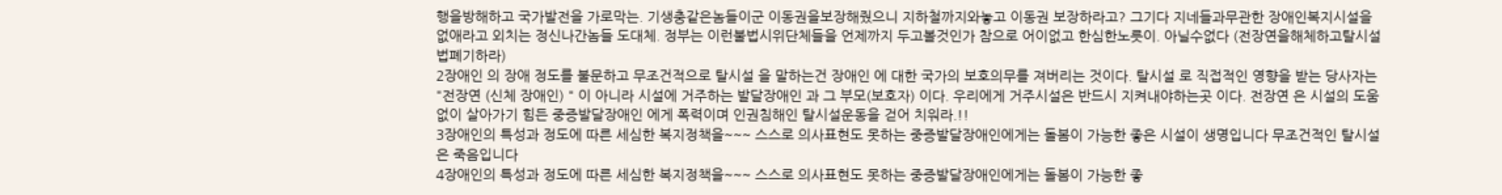행을방해하고 국가발전을 가로막는. 기생충같은놈들이군 이동권을보장해줬으니 지하철까지와놓고 이동권 보장하라고? 그기다 지네들과무관한 장애인복지시설을 없애라고 외치는 정신나간놈들 도대체. 정부는 이런불법시위단체들을 언제까지 두고볼것인가 참으로 어이없고 한심한노릇이. 아닐수없다 (전장연을해체하고탈시설법폐기하라)
2장애인 의 장애 정도를 불문하고 무조건적으로 탈시설 을 말하는건 장애인 에 대한 국가의 보호의무를 져버리는 것이다. 탈시설 로 직접적인 영향을 받는 당사자는 "전장연 (신체 장애인) " 이 아니라 시설에 거주하는 발달장애인 과 그 부모(보호자) 이다. 우리에게 거주시설은 반드시 지켜내야하는곳 이다. 전장연 은 시설의 도움없이 살아가기 힘든 중증발달장애인 에게 폭력이며 인권침해인 탈시설운동을 걷어 치워라.!!
3장애인의 특성과 정도에 따른 세심한 복지정책을~~~ 스스로 의사표현도 못하는 중증발달장애인에게는 돌봄이 가능한 좋은 시설이 생명입니다 무조건적인 탈시설은 죽음입니다
4장애인의 특성과 정도에 따른 세심한 복지정책을~~~ 스스로 의사표현도 못하는 중증발달장애인에게는 돌봄이 가능한 좋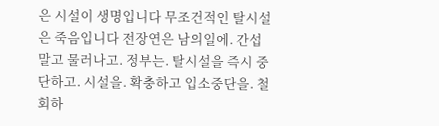은 시설이 생명입니다 무조건적인 탈시설은 죽음입니다 전장연은 남의일에. 간섭말고 물러나고. 정부는. 탈시설을 즉시 중단하고. 시설을. 확충하고 입소중단을. 철회하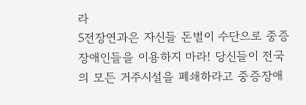라
5전장연과은 자신들 돈벌이 수단으로 중증장애인들을 이용하지 마라! 당신들이 전국의 모든 거주시설을 폐쇄하라고 중증장애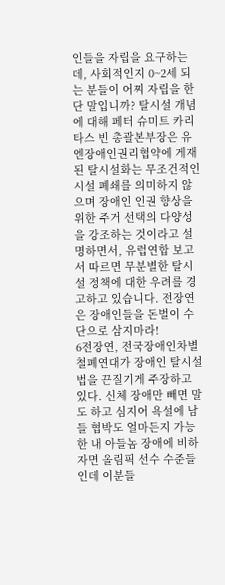인들을 자립을 요구하는데, 사회적인지 0~2세 되는 분들이 어찌 자립을 한단 말입니까? 탈시설 개념에 대해 페터 슈미트 카리타스 빈 총괄본부장은 유엔장애인권리협약에 게재된 탈시설화는 무조건적인 시설 폐쇄를 의미하지 않으며 장애인 인권 향상을 위한 주거 선택의 다양성을 강조하는 것이라고 설명하면서, 유럽연합 보고서 따르면 무분별한 탈시설 정책에 대한 우려를 경고하고 있습니다. 전장연은 장애인들을 돈벌이 수단으로 삼지마라!
6전장연, 전국장애인차별철폐연대가 장애인 탈시설법을 끈질기게 주장하고 있다. 신체 장애만 빼면 말도 하고 심지어 욕설에 남들 협박도 얼마든지 가능한 내 아들놈 장애에 비하자면 올림픽 선수 수준들인데 이분들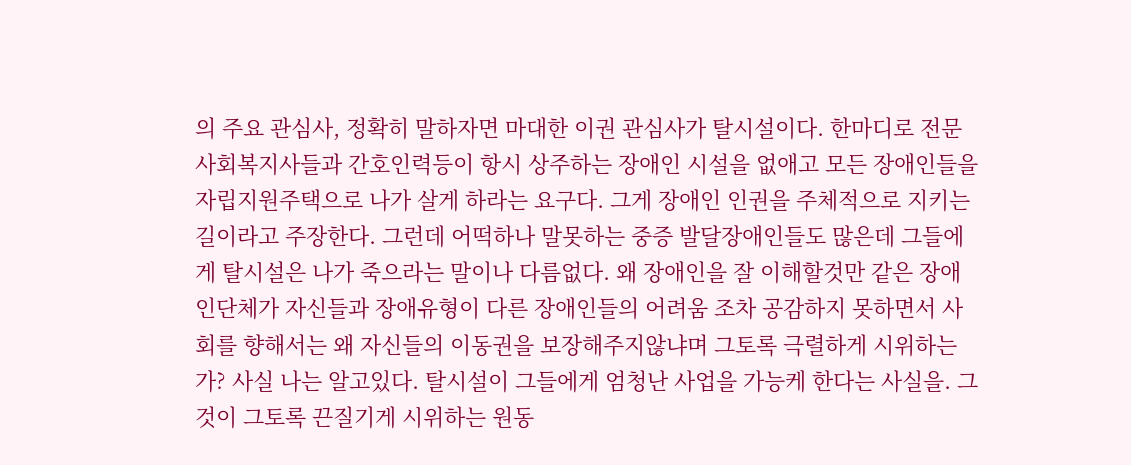의 주요 관심사, 정확히 말하자면 마대한 이권 관심사가 탈시설이다. 한마디로 전문 사회복지사들과 간호인력등이 항시 상주하는 장애인 시설을 없애고 모든 장애인들을 자립지원주택으로 나가 살게 하라는 요구다. 그게 장애인 인권을 주체적으로 지키는 길이라고 주장한다. 그런데 어떡하나 말못하는 중증 발달장애인들도 많은데 그들에게 탈시설은 나가 죽으라는 말이나 다름없다. 왜 장애인을 잘 이해할것만 같은 장애인단체가 자신들과 장애유형이 다른 장애인들의 어려움 조차 공감하지 못하면서 사회를 향해서는 왜 자신들의 이동권을 보장해주지않냐며 그토록 극렬하게 시위하는가? 사실 나는 알고있다. 탈시설이 그들에게 엄청난 사업을 가능케 한다는 사실을. 그 것이 그토록 끈질기게 시위하는 원동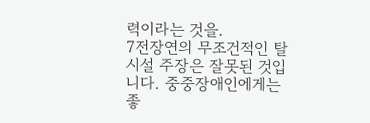력이라는 것을.
7전장연의 무조건적인 탈시설 주장은 잘못된 것입니다. 중중장애인에게는 좋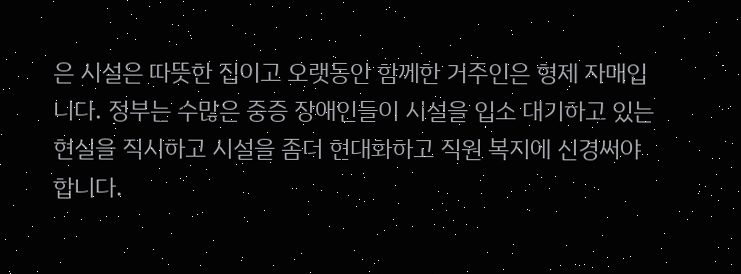은 시설은 따뜻한 집이고 오랫동안 함께한 거주인은 형제 자매입니다. 정부는 수많은 중증 장애인들이 시설을 입소 대기하고 있는 현실을 직시하고 시설을 좀더 현대화하고 직원 복지에 신경써야합니다.